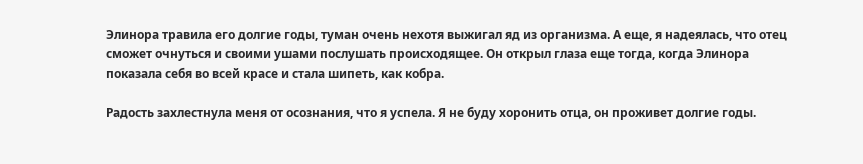Элинора травила его долгие годы, туман очень нехотя выжигал яд из организма. А еще, я надеялась, что отец сможет очнуться и своими ушами послушать происходящее. Он открыл глаза еще тогда, когда Элинора показала себя во всей красе и стала шипеть, как кобра.

Радость захлестнула меня от осознания, что я успела. Я не буду хоронить отца, он проживет долгие годы.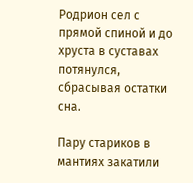Родрион сел с прямой спиной и до хруста в суставах потянулся, сбрасывая остатки сна.

Пару стариков в мантиях закатили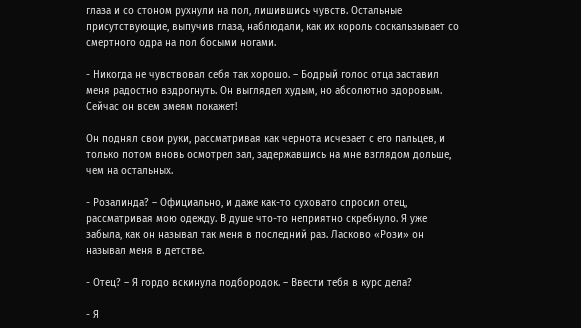глаза и со стоном рухнули на пол, лишившись чувств. Остальные присутствующие, выпучив глаза, наблюдали, как их король соскальзывает со смертного одра на пол босыми ногами.

- Никогда не чувствовал себя так хорошо. – Бодрый голос отца заставил меня радостно вздрогнуть. Он выглядел худым, но абсолютно здоровым. Сейчас он всем змеям покажет!

Он поднял свои руки, рассматривая как чернота исчезает с его пальцев, и только потом вновь осмотрел зал, задержавшись на мне взглядом дольше, чем на остальных.

- Розалинда? – Официально, и даже как-то суховато спросил отец, рассматривая мою одежду. В душе что-то неприятно скребнуло. Я уже забыла, как он называл так меня в последний раз. Ласково «Рози» он называл меня в детстве.

- Отец? – Я гордо вскинула подбородок. – Ввести тебя в курс дела?

- Я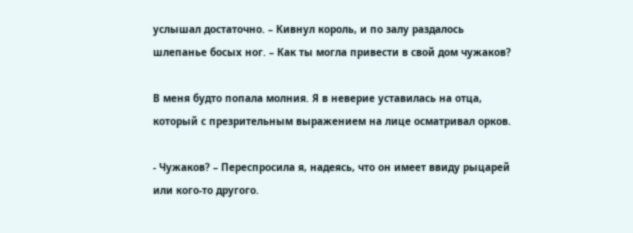услышал достаточно. – Кивнул король, и по залу раздалось шлепанье босых ног. – Как ты могла привести в свой дом чужаков?

В меня будто попала молния. Я в неверие уставилась на отца, который с презрительным выражением на лице осматривал орков.

- Чужаков? – Переспросила я, надеясь, что он имеет ввиду рыцарей или кого-то другого.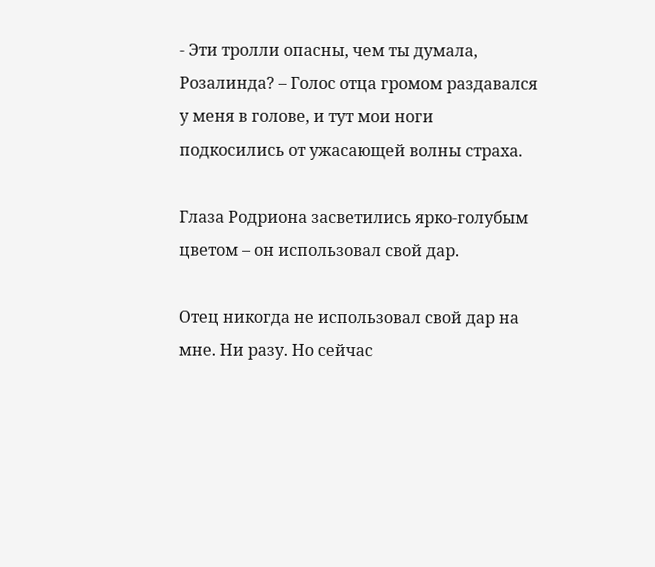- Эти тролли опасны, чем ты думала, Розалинда? – Голос отца громом раздавался у меня в голове, и тут мои ноги подкосились от ужасающей волны страха.

Глаза Родриона засветились ярко-голубым цветом – он использовал свой дар.

Отец никогда не использовал свой дар на мне. Ни разу. Но сейчас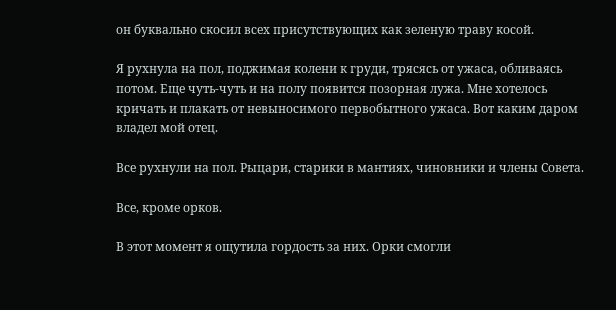он буквально скосил всех присутствующих как зеленую траву косой.

Я рухнула на пол, поджимая колени к груди, трясясь от ужаса, обливаясь потом. Еще чуть-чуть и на полу появится позорная лужа. Мне хотелось кричать и плакать от невыносимого первобытного ужаса. Вот каким даром владел мой отец.

Все рухнули на пол. Рыцари, старики в мантиях, чиновники и члены Совета.

Все, кроме орков.

В этот момент я ощутила гордость за них. Орки смогли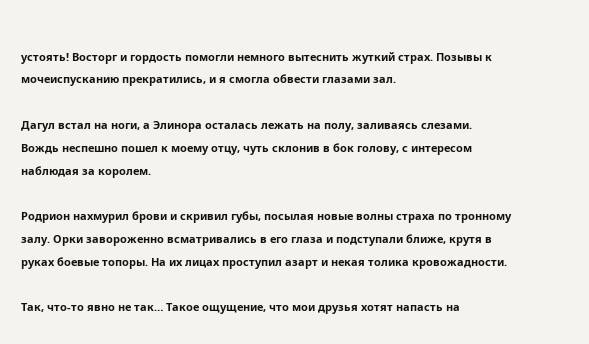устоять! Восторг и гордость помогли немного вытеснить жуткий страх. Позывы к мочеиспусканию прекратились, и я смогла обвести глазами зал.

Дагул встал на ноги, а Элинора осталась лежать на полу, заливаясь слезами. Вождь неспешно пошел к моему отцу, чуть склонив в бок голову, с интересом наблюдая за королем.

Родрион нахмурил брови и скривил губы, посылая новые волны страха по тронному залу. Орки завороженно всматривались в его глаза и подступали ближе, крутя в руках боевые топоры. На их лицах проступил азарт и некая толика кровожадности.

Так, что-то явно не так… Такое ощущение, что мои друзья хотят напасть на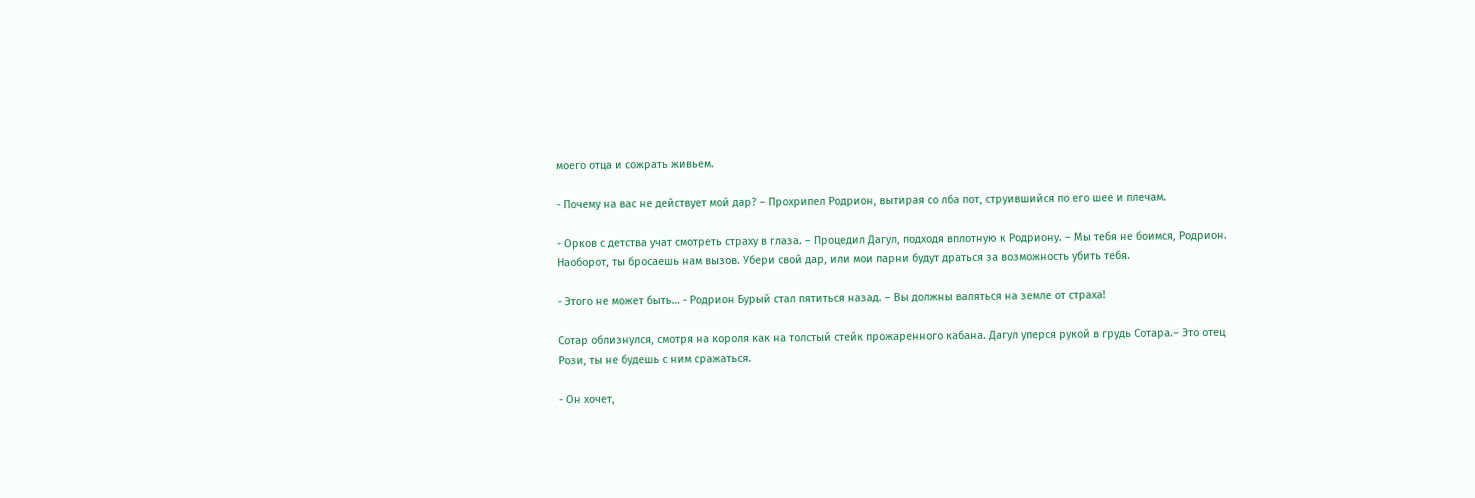моего отца и сожрать живьем.

- Почему на вас не действует мой дар? – Прохрипел Родрион, вытирая со лба пот, струившийся по его шее и плечам.

- Орков с детства учат смотреть страху в глаза. – Процедил Дагул, подходя вплотную к Родриону. – Мы тебя не боимся, Родрион. Наоборот, ты бросаешь нам вызов. Убери свой дар, или мои парни будут драться за возможность убить тебя.

- Этого не может быть… - Родрион Бурый стал пятиться назад. – Вы должны валяться на земле от страха!

Сотар облизнулся, смотря на короля как на толстый стейк прожаренного кабана. Дагул уперся рукой в грудь Сотара.– Это отец Рози, ты не будешь с ним сражаться.

- Он хочет,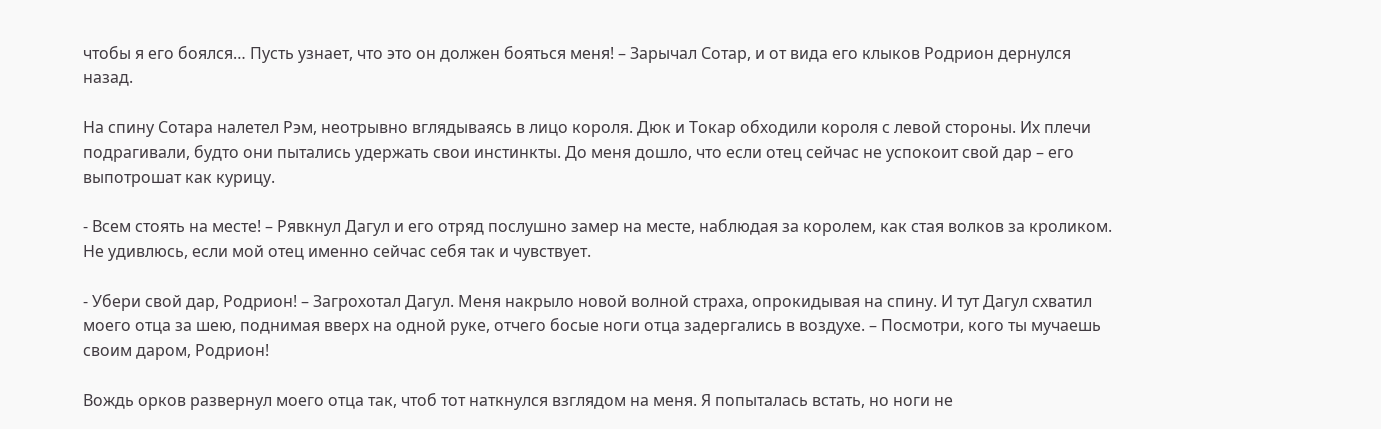чтобы я его боялся… Пусть узнает, что это он должен бояться меня! – Зарычал Сотар, и от вида его клыков Родрион дернулся назад.

На спину Сотара налетел Рэм, неотрывно вглядываясь в лицо короля. Дюк и Токар обходили короля с левой стороны. Их плечи подрагивали, будто они пытались удержать свои инстинкты. До меня дошло, что если отец сейчас не успокоит свой дар – его выпотрошат как курицу.

- Всем стоять на месте! – Рявкнул Дагул и его отряд послушно замер на месте, наблюдая за королем, как стая волков за кроликом. Не удивлюсь, если мой отец именно сейчас себя так и чувствует.

- Убери свой дар, Родрион! – Загрохотал Дагул. Меня накрыло новой волной страха, опрокидывая на спину. И тут Дагул схватил моего отца за шею, поднимая вверх на одной руке, отчего босые ноги отца задергались в воздухе. – Посмотри, кого ты мучаешь своим даром, Родрион!

Вождь орков развернул моего отца так, чтоб тот наткнулся взглядом на меня. Я попыталась встать, но ноги не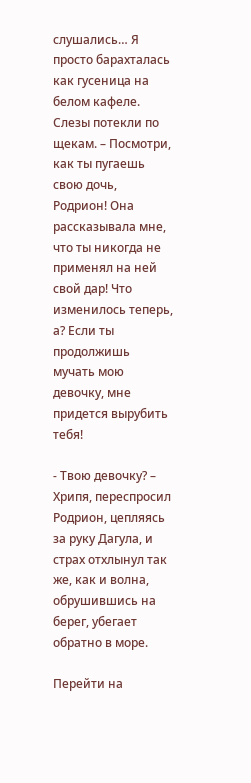слушались… Я просто барахталась как гусеница на белом кафеле. Слезы потекли по щекам. – Посмотри, как ты пугаешь свою дочь, Родрион! Она рассказывала мне, что ты никогда не применял на ней свой дар! Что изменилось теперь, а? Если ты продолжишь мучать мою девочку, мне придется вырубить тебя!

- Твою девочку? – Хрипя, переспросил Родрион, цепляясь за руку Дагула, и страх отхлынул так же, как и волна, обрушившись на берег, убегает обратно в море.

Перейти на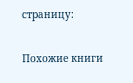страницу:

Похожие книги